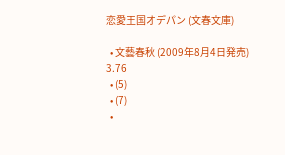恋愛王国オデパン (文春文庫)

  • 文藝春秋 (2009年8月4日発売)
3.76
  • (5)
  • (7)
  •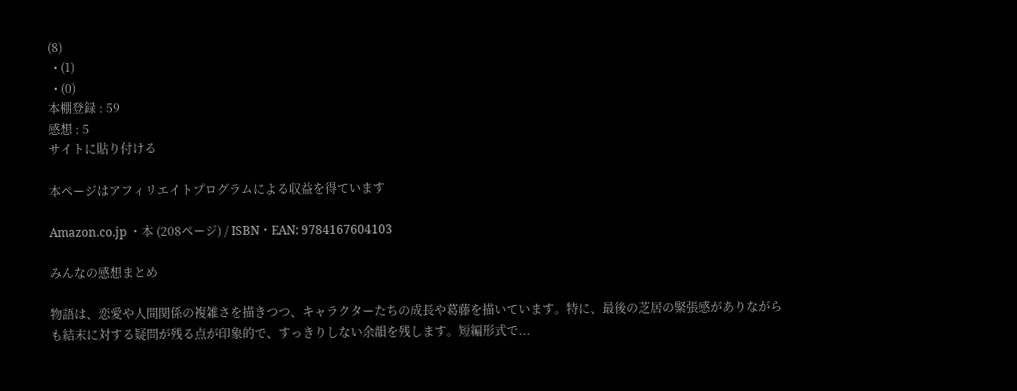(8)
  • (1)
  • (0)
本棚登録 : 59
感想 : 5
サイトに貼り付ける

本ページはアフィリエイトプログラムによる収益を得ています

Amazon.co.jp ・本 (208ページ) / ISBN・EAN: 9784167604103

みんなの感想まとめ

物語は、恋愛や人間関係の複雑さを描きつつ、キャラクターたちの成長や葛藤を描いています。特に、最後の芝居の緊張感がありながらも結末に対する疑問が残る点が印象的で、すっきりしない余韻を残します。短編形式で...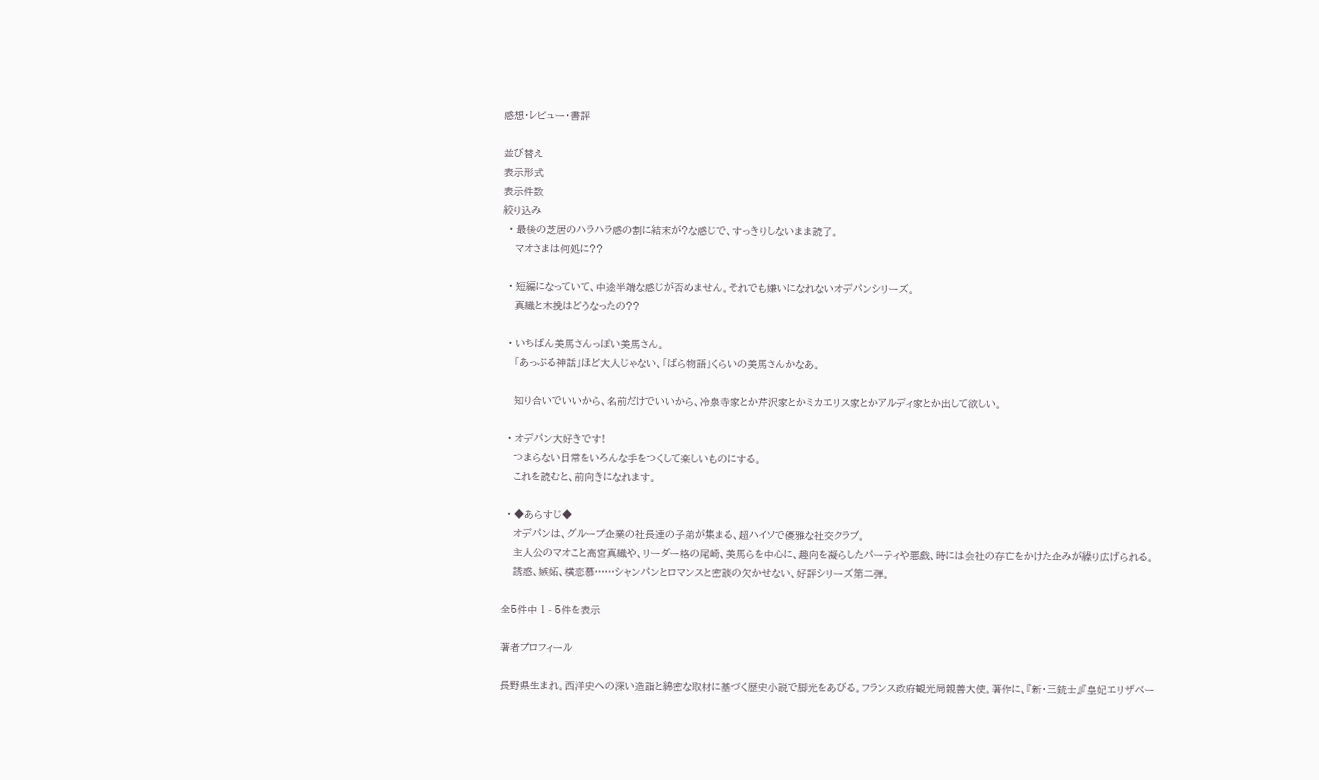感想・レビュー・書評

並び替え
表示形式
表示件数
絞り込み
  • 最後の芝居のハラハラ感の割に結末が?な感じで、すっきりしないまま読了。
    マオさまは何処に??

  • 短編になっていて、中途半端な感じが否めません。それでも嫌いになれないオデパンシリーズ。
    真織と木挽はどうなったの??

  • いちばん美馬さんっぽい美馬さん。
    「あっぷる神話」ほど大人じゃない、「ばら物語」くらいの美馬さんかなあ。

    知り合いでいいから、名前だけでいいから、冷泉寺家とか芹沢家とかミカエリス家とかアルディ家とか出して欲しい。

  • オデパン大好きです!
    つまらない日常をいろんな手をつくして楽しいものにする。
    これを読むと、前向きになれます。

  • ◆あらすじ◆
    オデパンは、グループ企業の社長達の子弟が集まる、超ハイソで優雅な社交クラブ。
    主人公のマオこと高宮真織や、リーダー格の尾崎、美馬らを中心に、趣向を凝らしたパーティや悪戯、時には会社の存亡をかけた企みが繰り広げられる。
    誘惑、嫉妬、横恋慕……シャンパンとロマンスと密談の欠かせない、好評シリーズ第二弾。

全5件中 1 - 5件を表示

著者プロフィール

長野県生まれ。西洋史への深い造詣と綿密な取材に基づく歴史小説で脚光をあびる。フランス政府観光局親善大使。著作に、『新・三銃士』『皇妃エリザベー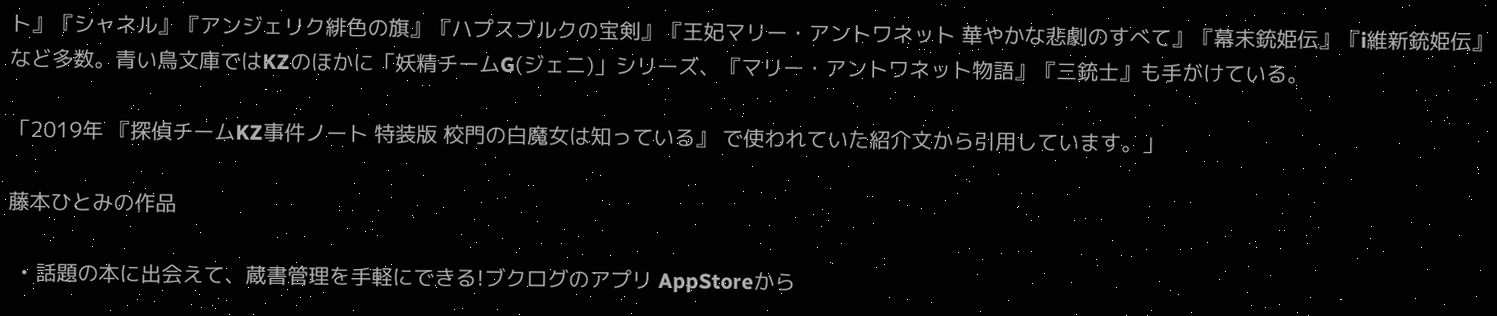ト』『シャネル』『アンジェリク緋色の旗』『ハプスブルクの宝剣』『王妃マリー・アントワネット 華やかな悲劇のすべて』『幕末銃姫伝』『i維新銃姫伝』など多数。青い鳥文庫ではKZのほかに「妖精チームG(ジェニ)」シリーズ、『マリー・アントワネット物語』『三銃士』も手がけている。

「2019年 『探偵チームKZ事件ノート 特装版 校門の白魔女は知っている』 で使われていた紹介文から引用しています。」

藤本ひとみの作品

  • 話題の本に出会えて、蔵書管理を手軽にできる!ブクログのアプリ AppStoreから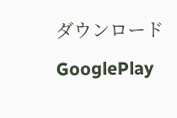ダウンロード GooglePlay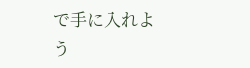で手に入れよう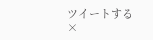ツイートする
×